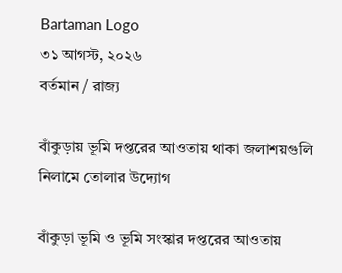Bartaman Logo
৩১ আগস্ট, ২০২৬
বর্তমান / রাজ্য

বাঁকুড়ায় ভূমি দপ্তরের আওতায় থাকা জলাশয়গুলি নিলামে তোলার উদ্যোগ

বাঁকুড়া ভূমি ও ভূমি সংস্কার দপ্তরের আওতায়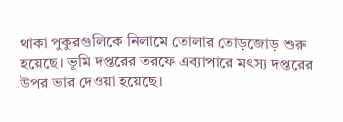থাকা পুকুরগুলিকে নিলামে তোলার তোড়জোড় শুরু হয়েছে। ভূমি দপ্তরের তরফে এব্যাপারে মৎস্য দপ্তরের উপর ভার দেওয়া হয়েছে।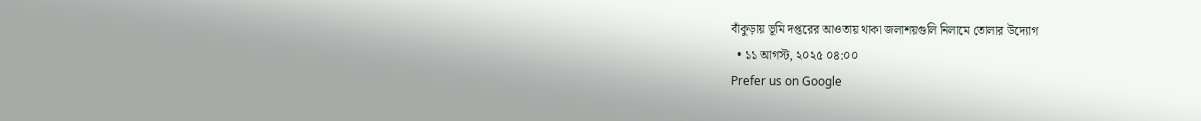বাঁকুড়ায় ভূমি দপ্তরের আওতায় থাকা জলাশয়গুলি নিলামে তোলার উদ্যোগ
  • ১১ আগস্ট, ২০২৫ ০৪:০০
Prefer us on Google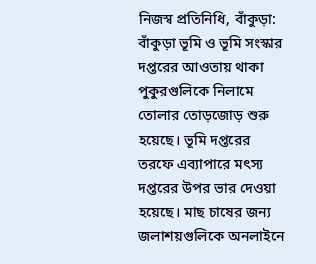নিজস্ব প্রতিনিধি, বাঁকুড়া: বাঁকুড়া ভূমি ও ভূমি সংস্কার দপ্তরের আওতায় থাকা পুকুরগুলিকে নিলামে তোলার তোড়জোড় শুরু হয়েছে। ভূমি দপ্তরের তরফে এব্যাপারে মৎস্য দপ্তরের উপর ভার দেওয়া হয়েছে। মাছ চাষের জন্য জলাশয়গুলিকে অনলাইনে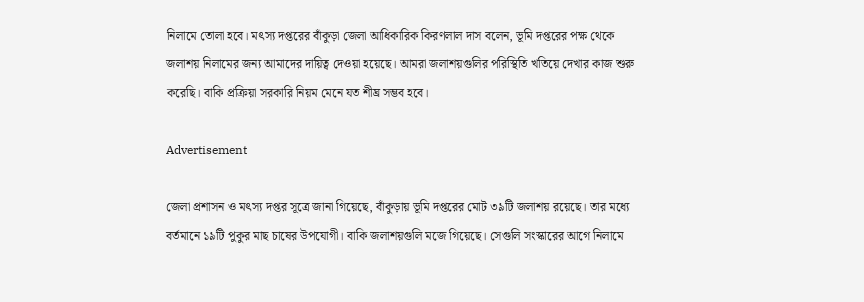নিলামে তোলা হবে। মৎস্য দপ্তরের বাঁকুড়া জেলা আধিকারিক কিরণলাল দাস বলেন, ভূমি দপ্তরের পক্ষ থেকে জলাশয় নিলামের জন্য আমাদের দায়িত্ব দেওয়া হয়েছে। আমরা জলাশয়গুলির পরিস্থিতি খতিয়ে দেখার কাজ শুরু করেছি। বাকি প্রক্রিয়া সরকারি নিয়ম মেনে যত শীঘ্র সম্ভব হবে।

Advertisement

জেলা প্রশাসন ও মৎস্য দপ্তর সূত্রে জানা গিয়েছে, বাঁকুড়ায় ভূমি দপ্তরের মোট ৩৯টি জলাশয় রয়েছে। তার মধ্যে বর্তমানে ১৯টি পুকুর মাছ চাষের উপযোগী। বাকি জলাশয়গুলি মজে গিয়েছে। সেগুলি সংস্কারের আগে নিলামে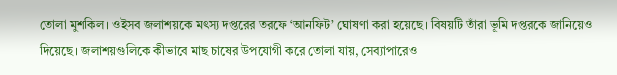তোলা মুশকিল। ওইসব জলাশয়কে মৎস্য দপ্তরের তরফে ‘আনফিট’ ঘোষণা করা হয়েছে। বিষয়টি তাঁরা ভূমি দপ্তরকে জানিয়েও দিয়েছে। জলাশয়গুলিকে কীভাবে মাছ চাষের উপযোগী করে তোলা যায়, সেব্যাপারেও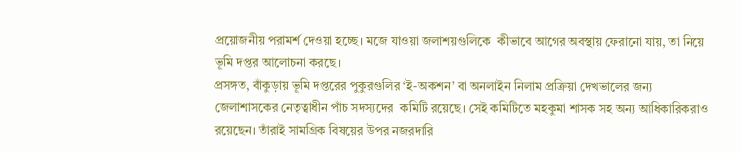প্রয়োজনীয় পরামর্শ দেওয়া হচ্ছে। মজে যাওয়া জলাশয়গুলিকে  কীভাবে আগের অবস্থায় ফেরানো যায়, তা নিয়ে ভূমি দপ্তর আলোচনা করছে।
প্রসঙ্গত, বাঁকুড়ায় ভূমি দপ্তরের পুকুরগুলির ‘ই-অকশন’ বা অনলাইন নিলাম প্রক্রিয়া দেখভালের জন্য জেলাশাসকের নেতৃত্বাধীন পাঁচ সদস্যদের  কমিটি রয়েছে। সেই কমিটিতে মহকুমা শাসক সহ অন্য আধিকারিকরাও রয়েছেন। তাঁরাই সামগ্রিক বিষয়ের উপর নজরদারি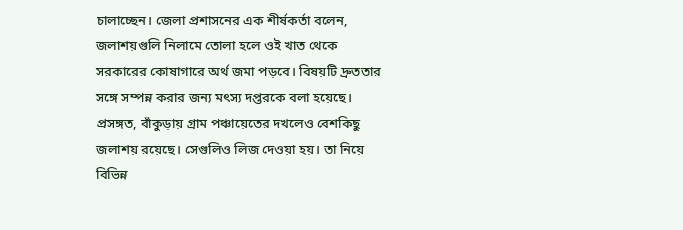চালাচ্ছেন। জেলা প্রশাসনের এক শীর্ষকর্তা বলেন, জলাশয়গুলি নিলামে তোলা হলে ওই খাত থেকে সরকারের কোষাগারে অর্থ জমা পড়বে। বিষয়টি দ্রুততার সঙ্গে সম্পন্ন করার জন্য মৎস্য দপ্তরকে বলা হয়েছে।
প্রসঙ্গত, বাঁকুড়ায় গ্রাম পঞ্চায়েতের দখলেও বেশকিছু জলাশয় রয়েছে। সেগুলিও লিজ দেওয়া হয়। তা নিয়ে বিভিন্ন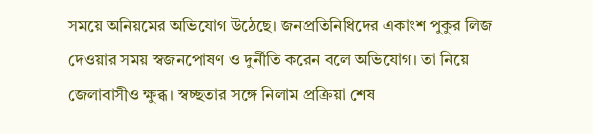সময়ে অনিয়মের অভিযোগ উঠেছে। জনপ্রতিনিধিদের একাংশ পুকুর লিজ দেওয়ার সময় স্বজনপোষণ ও দুর্নীতি করেন বলে অভিযোগ। তা নিয়ে জেলাবাসীও ক্ষুব্ধ। স্বচ্ছতার সঙ্গে নিলাম প্রক্রিয়া শেষ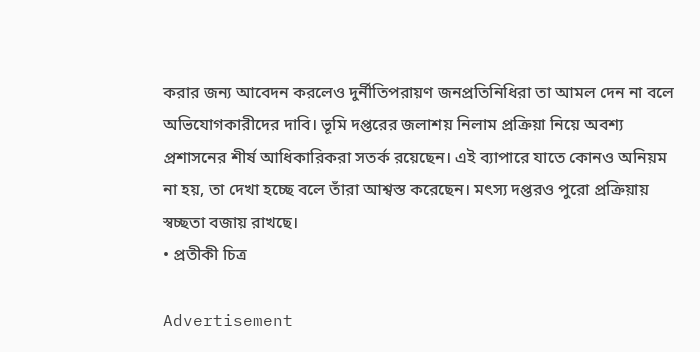করার জন্য আবেদন করলেও দুর্নীতিপরায়ণ জনপ্রতিনিধিরা তা আমল দেন না বলে অভিযোগকারীদের দাবি। ভূমি দপ্তরের জলাশয় নিলাম প্রক্রিয়া নিয়ে অবশ্য প্রশাসনের শীর্ষ আধিকারিকরা সতর্ক রয়েছেন। এই ব্যাপারে যাতে কোনও অনিয়ম না হয়, তা দেখা হচ্ছে বলে তাঁরা আশ্বস্ত করেছেন। মৎস্য দপ্তরও পুরো প্রক্রিয়ায় স্বচ্ছতা বজায় রাখছে।
• প্রতীকী চিত্র

Advertisement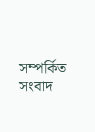সম্পর্কিত সংবাদ